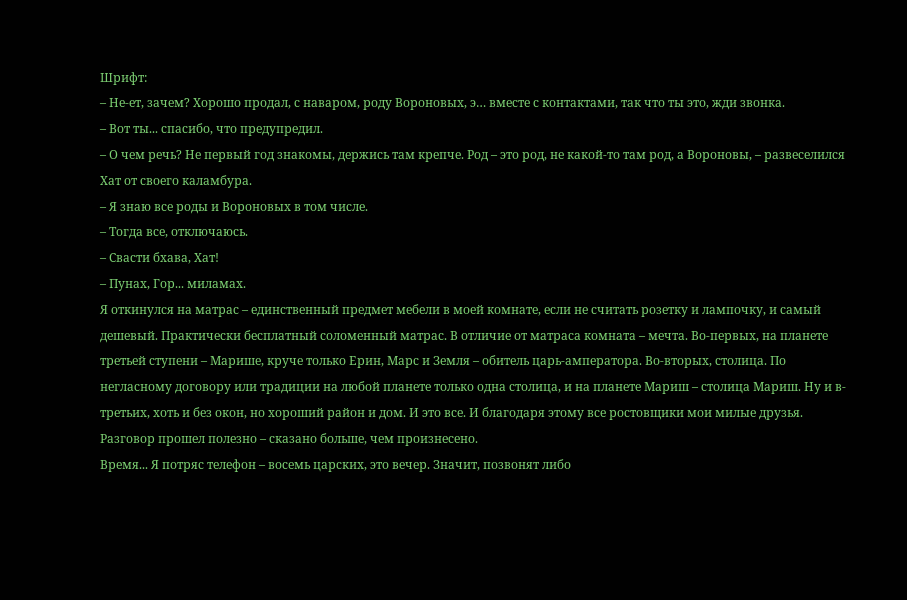Шрифт:
– Не-ет, зачем? Хорошо продал, с наваром, роду Вороновых, э… вместе с контактами, так что ты это, жди звонка.
– Вот ты... спасибо, что предупредил.
– О чем речь? Не первый год знакомы, держись там крепче. Род – это род, не какой-то там род, а Вороновы, – развеселился Хат от своего каламбура.
– Я знаю все роды и Вороновых в том числе.
– Тогда все, отключаюсь.
– Свасти бхава, Хат!
– Пунах, Гор... миламах.
Я откинулся на матрас – единственный предмет мебели в моей комнате, если не считать розетку и лампочку, и самый дешевый. Практически бесплатный соломенный матрас. В отличие от матраса комната – мечта. Во-первых, на планете третьей ступени – Марише, круче только Ерин, Марс и Земля – обитель царь-амператора. Во-вторых, столица. По негласному договору или традиции на любой планете только одна столица, и на планете Мариш – столица Мариш. Ну и в-третьих, хоть и без окон, но хороший район и дом. И это все. И благодаря этому все ростовщики мои милые друзья.
Разговор прошел полезно – сказано больше, чем произнесено.
Время... Я потряс телефон – восемь царских, это вечер. Значит, позвонят либо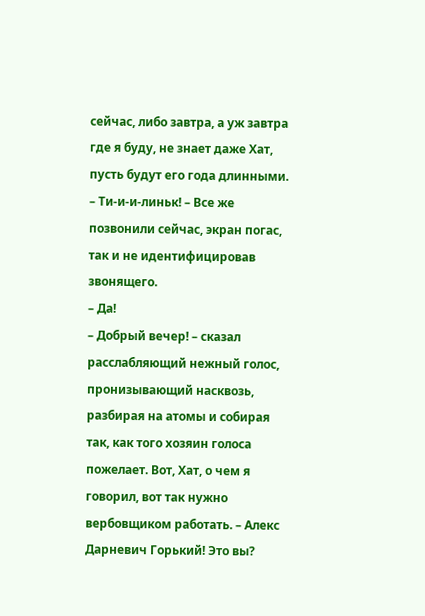сейчас, либо завтра, а уж завтра где я буду, не знает даже Хат, пусть будут его года длинными.
– Ти-и-и-линьк! – Все же позвонили сейчас, экран погас, так и не идентифицировав звонящего.
– Да!
– Добрый вечер! – сказал расслабляющий нежный голос, пронизывающий насквозь, разбирая на атомы и собирая так, как того хозяин голоса пожелает. Вот, Хат, о чем я говорил, вот так нужно вербовщиком работать. – Алекс Дарневич Горький! Это вы?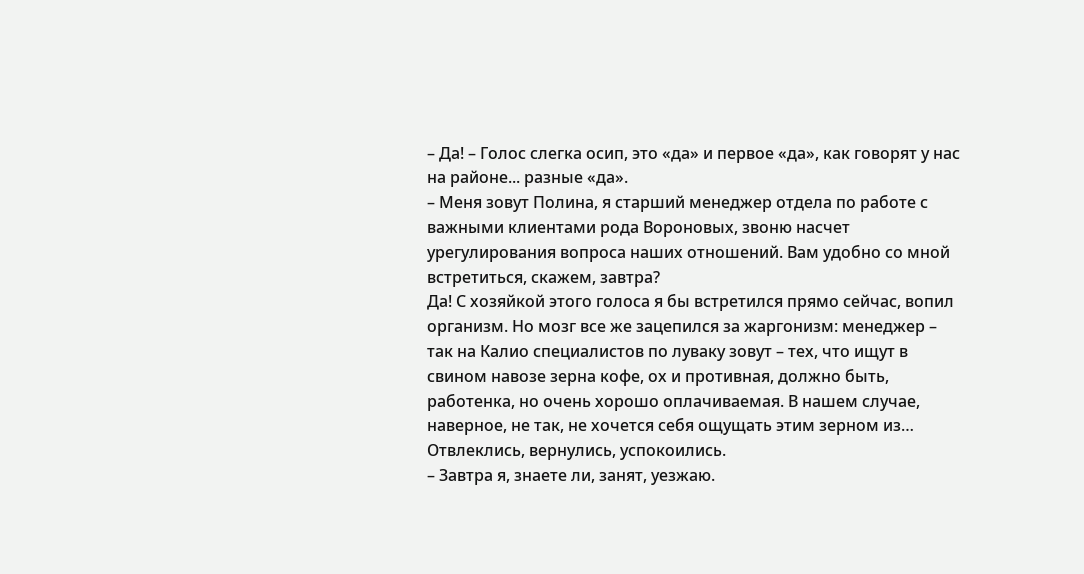– Да! – Голос слегка осип, это «да» и первое «да», как говорят у нас на районе... разные «да».
– Меня зовут Полина, я старший менеджер отдела по работе с важными клиентами рода Вороновых, звоню насчет урегулирования вопроса наших отношений. Вам удобно со мной встретиться, скажем, завтра?
Да! С хозяйкой этого голоса я бы встретился прямо сейчас, вопил организм. Но мозг все же зацепился за жаргонизм: менеджер – так на Калио специалистов по луваку зовут – тех, что ищут в свином навозе зерна кофе, ох и противная, должно быть, работенка, но очень хорошо оплачиваемая. В нашем случае, наверное, не так, не хочется себя ощущать этим зерном из… Отвлеклись, вернулись, успокоились.
– Завтра я, знаете ли, занят, уезжаю.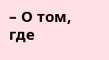– О том, где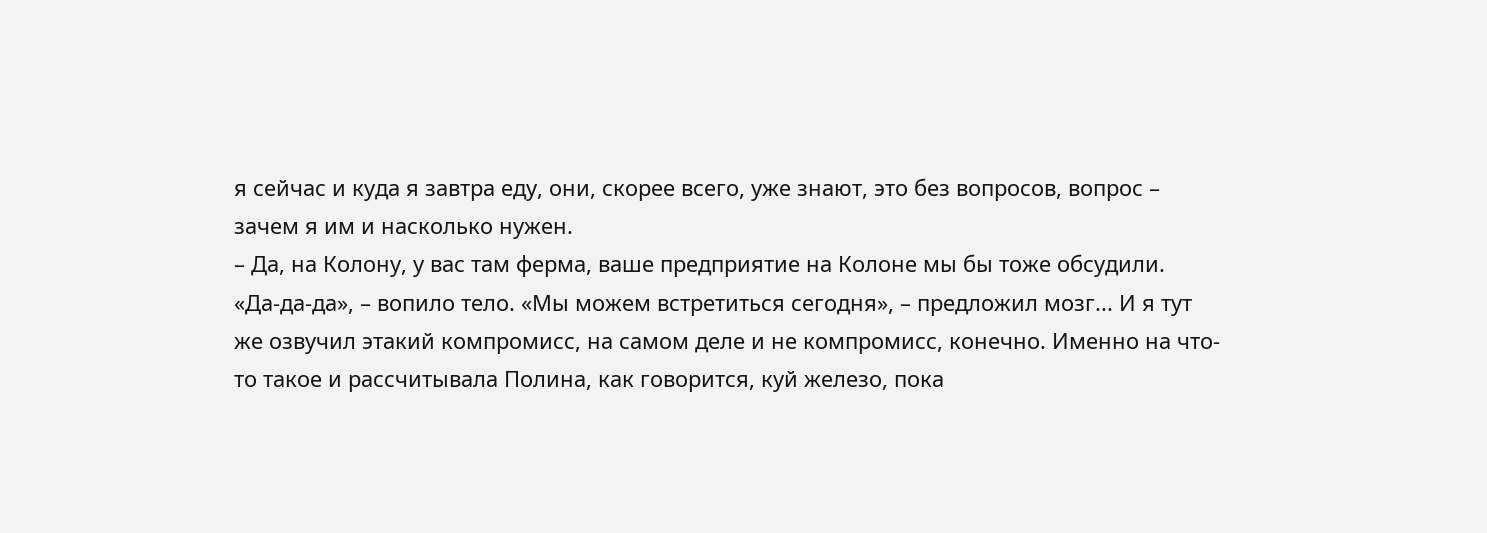я сейчас и куда я завтра еду, они, скорее всего, уже знают, это без вопросов, вопрос – зачем я им и насколько нужен.
– Да, на Колону, у вас там ферма, ваше предприятие на Колоне мы бы тоже обсудили.
«Да-да-да», – вопило тело. «Мы можем встретиться сегодня», – предложил мозг... И я тут же озвучил этакий компромисс, на самом деле и не компромисс, конечно. Именно на что-то такое и рассчитывала Полина, как говорится, куй железо, пока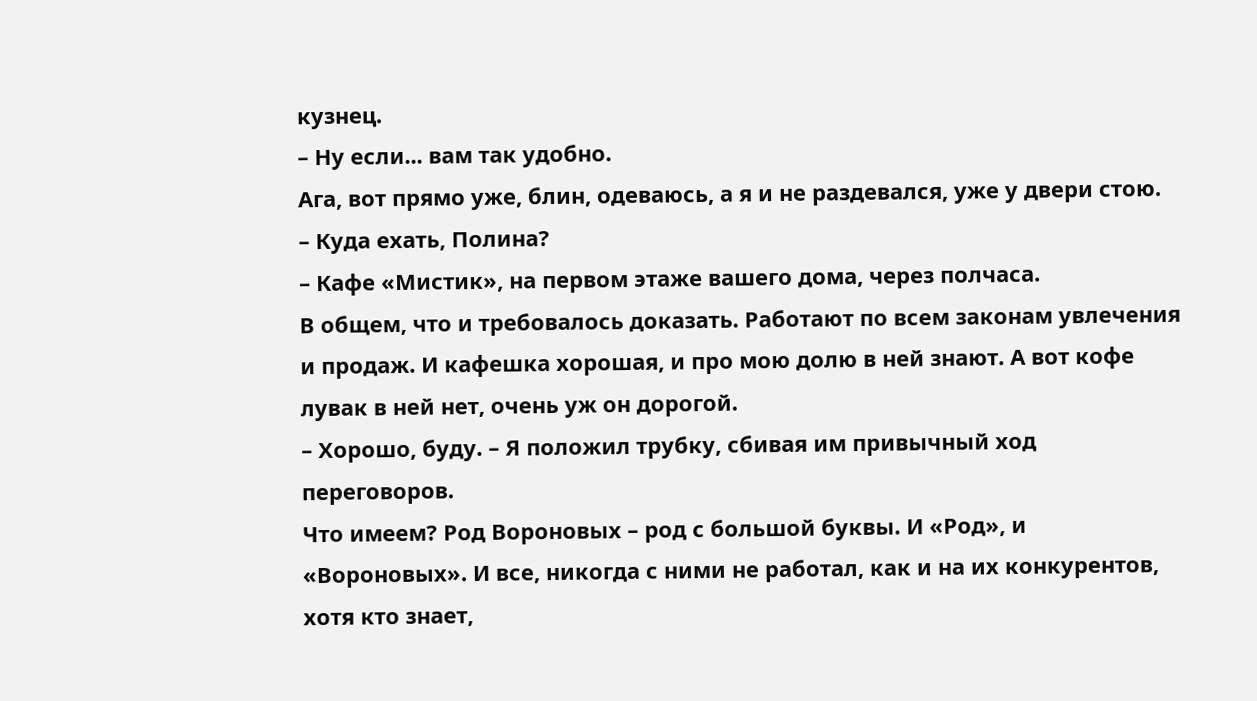кузнец.
– Ну если... вам так удобно.
Ага, вот прямо уже, блин, одеваюсь, а я и не раздевался, уже у двери стою.
– Куда ехать, Полина?
– Кафе «Мистик», на первом этаже вашего дома, через полчаса.
В общем, что и требовалось доказать. Работают по всем законам увлечения и продаж. И кафешка хорошая, и про мою долю в ней знают. А вот кофе лувак в ней нет, очень уж он дорогой.
– Хорошо, буду. – Я положил трубку, сбивая им привычный ход переговоров.
Что имеем? Род Вороновых – род с большой буквы. И «Род», и «Вороновых». И все, никогда с ними не работал, как и на их конкурентов, хотя кто знает,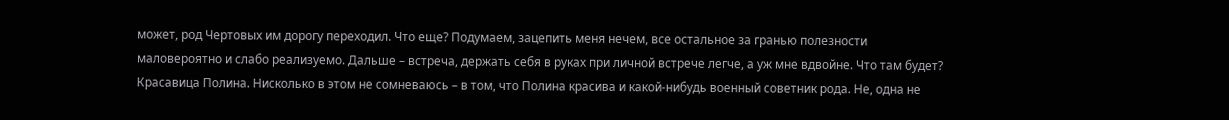может, род Чертовых им дорогу переходил. Что еще? Подумаем, зацепить меня нечем, все остальное за гранью полезности маловероятно и слабо реализуемо. Дальше – встреча, держать себя в руках при личной встрече легче, а уж мне вдвойне. Что там будет? Красавица Полина. Нисколько в этом не сомневаюсь – в том, что Полина красива и какой-нибудь военный советник рода. Не, одна не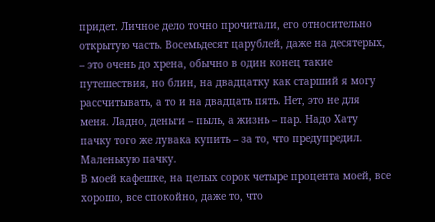придет. Личное дело точно прочитали, его относительно открытую часть. Восемьдесят царублей, даже на десятерых, – это очень до хрена, обычно в один конец такие путешествия, но блин, на двадцатку как старший я могу рассчитывать, а то и на двадцать пять. Нет, это не для меня. Ладно, деньги – пыль, а жизнь – пар. Надо Хату пачку того же лувака купить – за то, что предупредил. Маленькую пачку.
В моей кафешке, на целых сорок четыре процента моей, все хорошо, все спокойно, даже то, что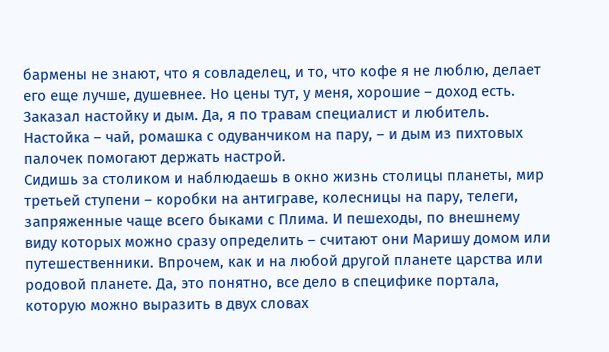бармены не знают, что я совладелец, и то, что кофе я не люблю, делает его еще лучше, душевнее. Но цены тут, у меня, хорошие – доход есть.
Заказал настойку и дым. Да, я по травам специалист и любитель. Настойка – чай, ромашка с одуванчиком на пару, – и дым из пихтовых палочек помогают держать настрой.
Сидишь за столиком и наблюдаешь в окно жизнь столицы планеты, мир третьей ступени – коробки на антиграве, колесницы на пару, телеги, запряженные чаще всего быками с Плима. И пешеходы, по внешнему виду которых можно сразу определить – считают они Маришу домом или путешественники. Впрочем, как и на любой другой планете царства или родовой планете. Да, это понятно, все дело в специфике портала, которую можно выразить в двух словах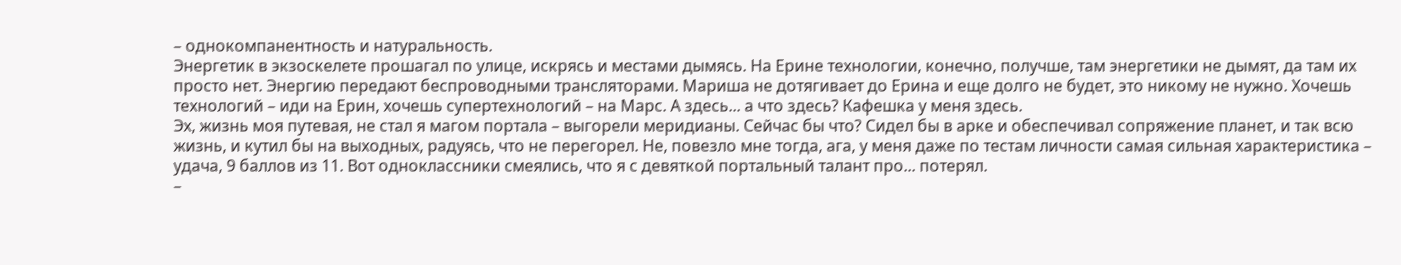– однокомпанентность и натуральность.
Энергетик в экзоскелете прошагал по улице, искрясь и местами дымясь. На Ерине технологии, конечно, получше, там энергетики не дымят, да там их просто нет. Энергию передают беспроводными трансляторами. Мариша не дотягивает до Ерина и еще долго не будет, это никому не нужно. Хочешь технологий – иди на Ерин, хочешь супертехнологий – на Марс. А здесь... а что здесь? Кафешка у меня здесь.
Эх, жизнь моя путевая, не стал я магом портала – выгорели меридианы. Сейчас бы что? Сидел бы в арке и обеспечивал сопряжение планет, и так всю жизнь, и кутил бы на выходных, радуясь, что не перегорел. Не, повезло мне тогда, ага, у меня даже по тестам личности самая сильная характеристика – удача, 9 баллов из 11. Вот одноклассники смеялись, что я с девяткой портальный талант про... потерял.
–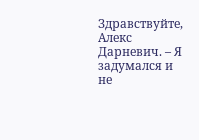Здравствуйте, Алекс Дарневич. – Я задумался и не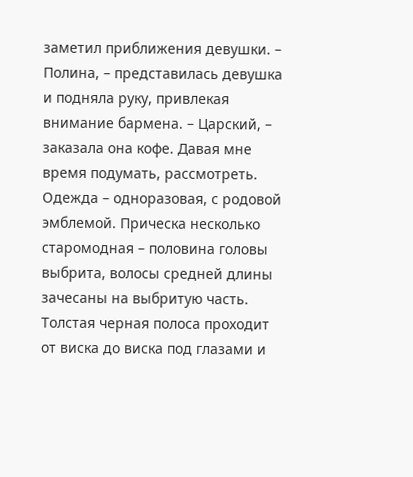заметил приближения девушки. – Полина, – представилась девушка и подняла руку, привлекая внимание бармена. – Царский, – заказала она кофе. Давая мне время подумать, рассмотреть.
Одежда – одноразовая, с родовой эмблемой. Прическа несколько старомодная – половина головы выбрита, волосы средней длины зачесаны на выбритую часть. Толстая черная полоса проходит от виска до виска под глазами и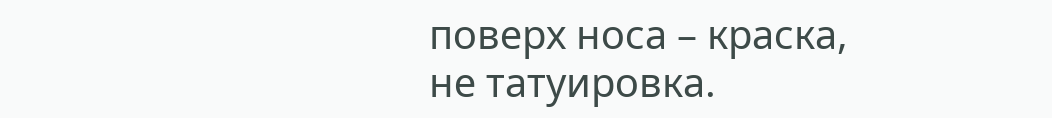поверх носа – краска, не татуировка.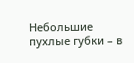Небольшие пухлые губки – в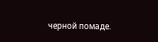черной помаде.